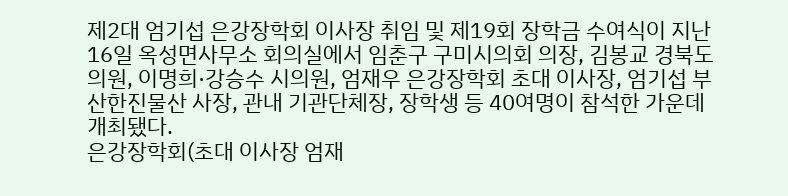제2대 엄기섭 은강장학회 이사장 취임 및 제19회 장학금 수여식이 지난 16일 옥성면사무소 회의실에서 임춘구 구미시의회 의장, 김봉교 경북도의원, 이명희·강승수 시의원, 엄재우 은강장학회 초대 이사장, 엄기섭 부산한진물산 사장, 관내 기관단체장, 장학생 등 40여명이 참석한 가운데 개최됐다.
은강장학회(초대 이사장 엄재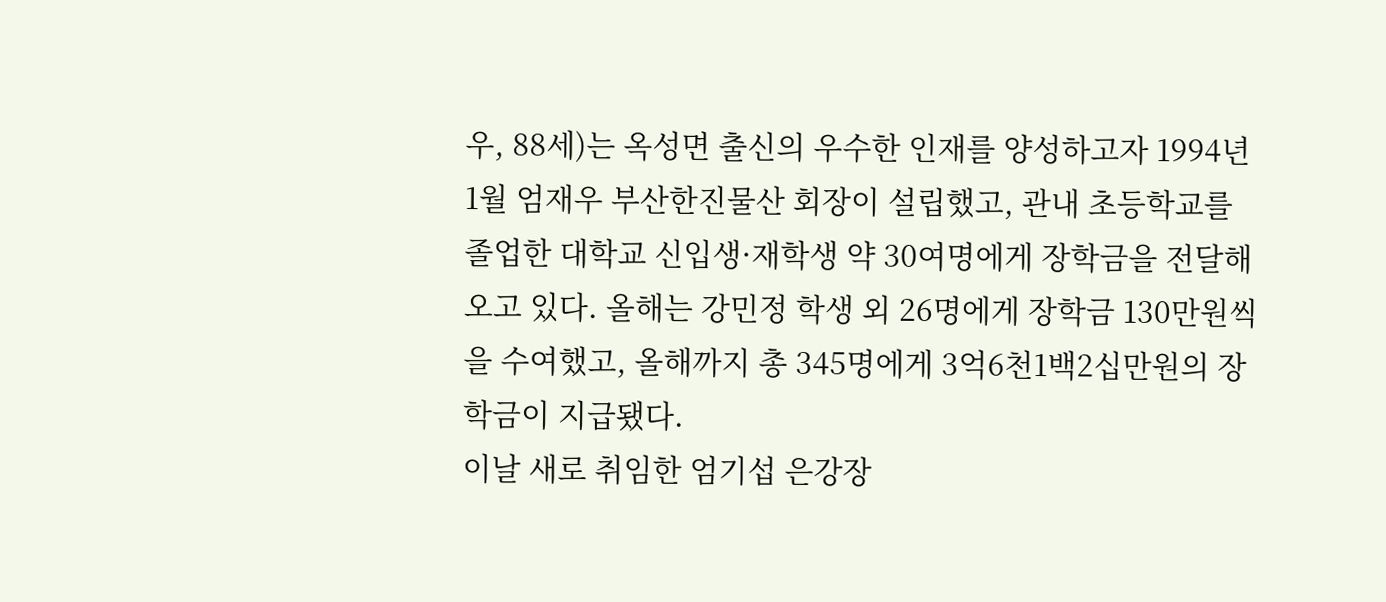우, 88세)는 옥성면 출신의 우수한 인재를 양성하고자 1994년 1월 엄재우 부산한진물산 회장이 설립했고, 관내 초등학교를 졸업한 대학교 신입생·재학생 약 30여명에게 장학금을 전달해 오고 있다. 올해는 강민정 학생 외 26명에게 장학금 130만원씩을 수여했고, 올해까지 총 345명에게 3억6천1백2십만원의 장학금이 지급됐다.
이날 새로 취임한 엄기섭 은강장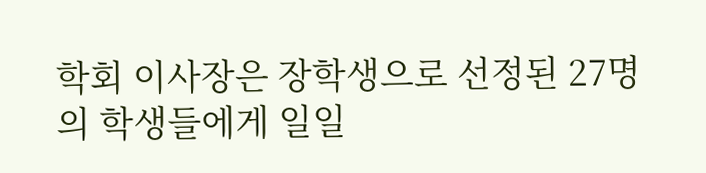학회 이사장은 장학생으로 선정된 27명의 학생들에게 일일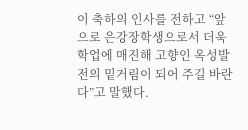이 축하의 인사를 전하고 “앞으로 은강장학생으로서 더욱 학업에 매진해 고향인 옥성발전의 밑거림이 되어 주길 바란다”고 말했다.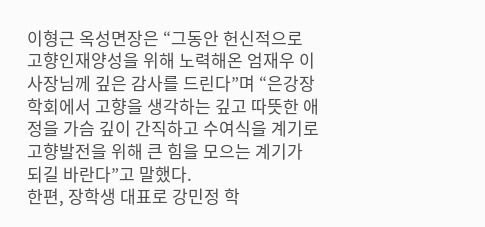이형근 옥성면장은 “그동안 헌신적으로 고향인재양성을 위해 노력해온 엄재우 이사장님께 깊은 감사를 드린다”며 “은강장학회에서 고향을 생각하는 깊고 따뜻한 애정을 가슴 깊이 간직하고 수여식을 계기로 고향발전을 위해 큰 힘을 모으는 계기가 되길 바란다”고 말했다.
한편, 장학생 대표로 강민정 학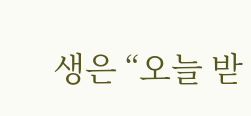생은 “오늘 받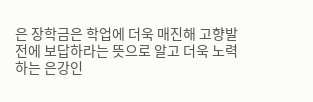은 장학금은 학업에 더욱 매진해 고향발전에 보답하라는 뜻으로 알고 더욱 노력하는 은강인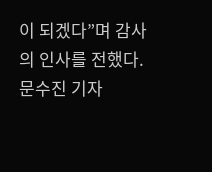이 되겠다”며 감사의 인사를 전했다.
문수진 기자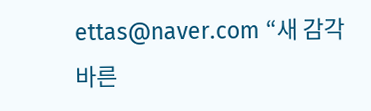ettas@naver.com “새 감각 바른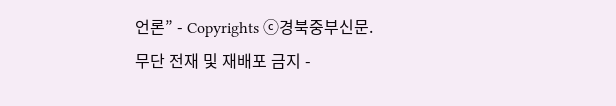언론” - Copyrights ⓒ경북중부신문.
무단 전재 및 재배포 금지 -